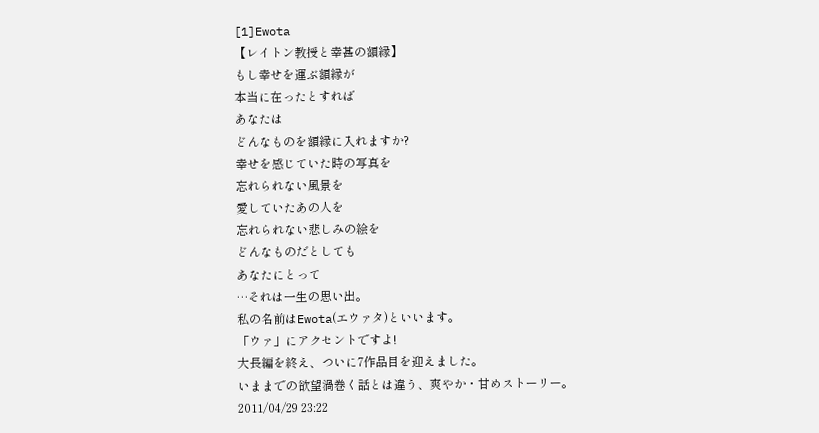[1]Ewota
【レイトン教授と幸甚の額縁】
もし幸せを運ぶ額縁が
本当に在ったとすれば
あなたは
どんなものを額縁に入れますか?
幸せを感じていた時の写真を
忘れられない風景を
愛していたあの人を
忘れられない悲しみの絵を
どんなものだとしても
あなたにとって
…それは一生の思い出。
私の名前はEwota(エウァタ)といいます。
「ウァ」にアクセントですよ!
大長編を終え、ついに7作品目を迎えました。
いままでの欲望渦巻く話とは違う、爽やか・甘めストーリー。
2011/04/29 23:22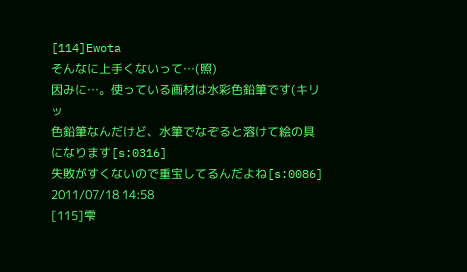[114]Ewota
そんなに上手くないって…(照)
因みに…。使っている画材は水彩色鉛筆です(キリッ
色鉛筆なんだけど、水筆でなぞると溶けて絵の具になります[s:0316]
失敗がすくないので重宝してるんだよね[s:0086]
2011/07/18 14:58
[115]雫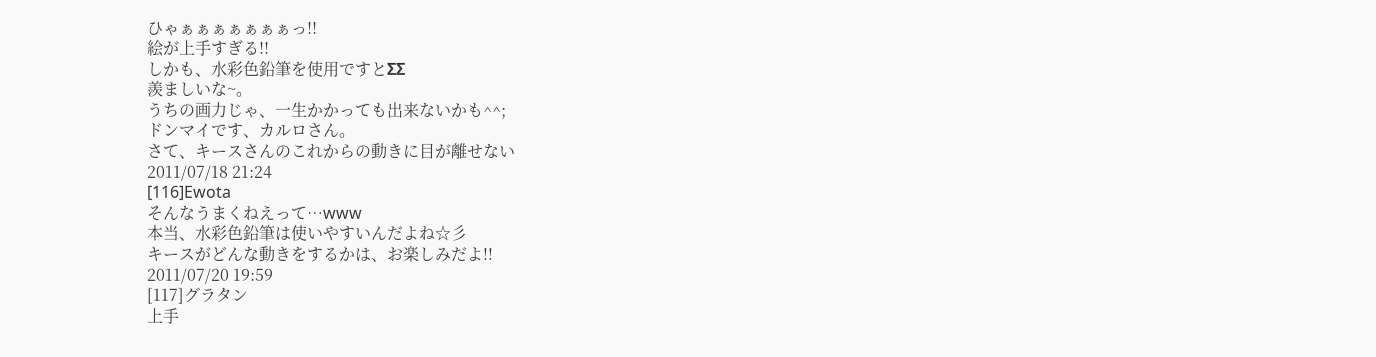ひゃぁぁぁぁぁぁぁっ!!
絵が上手すぎる!!
しかも、水彩色鉛筆を使用ですとΣΣ
羨ましいな~。
うちの画力じゃ、一生かかっても出来ないかも^^;
ドンマイです、カルロさん。
さて、キースさんのこれからの動きに目が離せない
2011/07/18 21:24
[116]Ewota
そんなうまくねえって…www
本当、水彩色鉛筆は使いやすいんだよね☆彡
キースがどんな動きをするかは、お楽しみだよ!!
2011/07/20 19:59
[117]グラタン
上手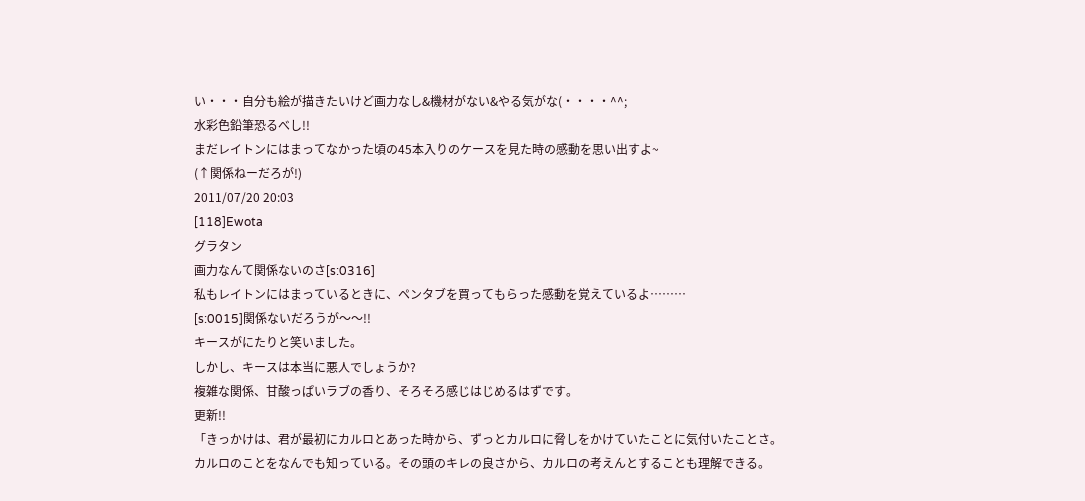い・・・自分も絵が描きたいけど画力なし&機材がない&やる気がな(・・・・^^;
水彩色鉛筆恐るべし!!
まだレイトンにはまってなかった頃の45本入りのケースを見た時の感動を思い出すよ~
(↑関係ねーだろが!)
2011/07/20 20:03
[118]Ewota
グラタン
画力なんて関係ないのさ[s:0316]
私もレイトンにはまっているときに、ペンタブを買ってもらった感動を覚えているよ………
[s:0015]関係ないだろうが〜〜!!
キースがにたりと笑いました。
しかし、キースは本当に悪人でしょうか?
複雑な関係、甘酸っぱいラブの香り、そろそろ感じはじめるはずです。
更新!!
「きっかけは、君が最初にカルロとあった時から、ずっとカルロに脅しをかけていたことに気付いたことさ。
カルロのことをなんでも知っている。その頭のキレの良さから、カルロの考えんとすることも理解できる。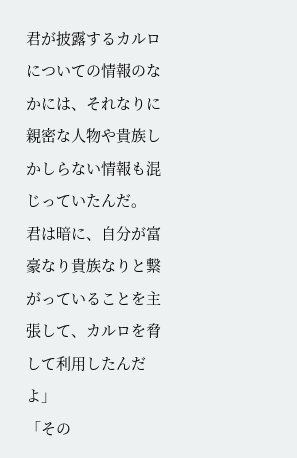君が披露するカルロについての情報のなかには、それなりに親密な人物や貴族しかしらない情報も混じっていたんだ。
君は暗に、自分が富豪なり貴族なりと繋がっていることを主張して、カルロを脅して利用したんだよ」
「その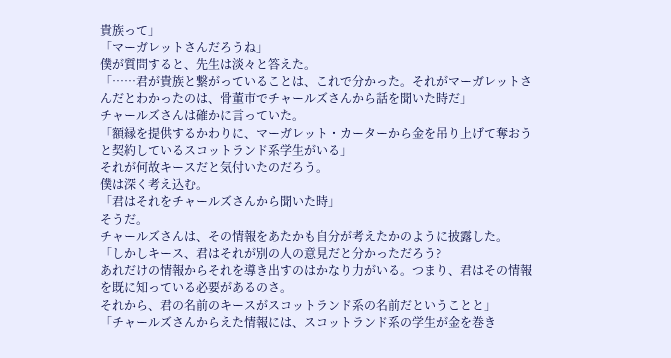貴族って」
「マーガレットさんだろうね」
僕が質問すると、先生は淡々と答えた。
「……君が貴族と繋がっていることは、これで分かった。それがマーガレットさんだとわかったのは、骨董市でチャールズさんから話を聞いた時だ」
チャールズさんは確かに言っていた。
「額縁を提供するかわりに、マーガレット・カーターから金を吊り上げて奪おうと契約しているスコットランド系学生がいる」
それが何故キースだと気付いたのだろう。
僕は深く考え込む。
「君はそれをチャールズさんから聞いた時」
そうだ。
チャールズさんは、その情報をあたかも自分が考えたかのように披露した。
「しかしキース、君はそれが別の人の意見だと分かっただろう?
あれだけの情報からそれを導き出すのはかなり力がいる。つまり、君はその情報を既に知っている必要があるのさ。
それから、君の名前のキースがスコットランド系の名前だということと」
「チャールズさんからえた情報には、スコットランド系の学生が金を巻き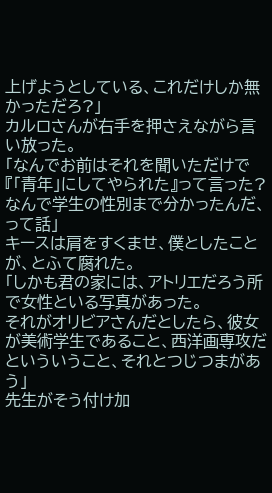上げようとしている、これだけしか無かっただろ?」
カルロさんが右手を押さえながら言い放った。
「なんでお前はそれを聞いただけで
『「青年」にしてやられた』って言った?なんで学生の性別まで分かったんだ、って話」
キースは肩をすくませ、僕としたことが、とふて腐れた。
「しかも君の家には、アトリエだろう所で女性といる写真があった。
それがオリビアさんだとしたら、彼女が美術学生であること、西洋画専攻だといういうこと、それとつじつまがあう」
先生がそう付け加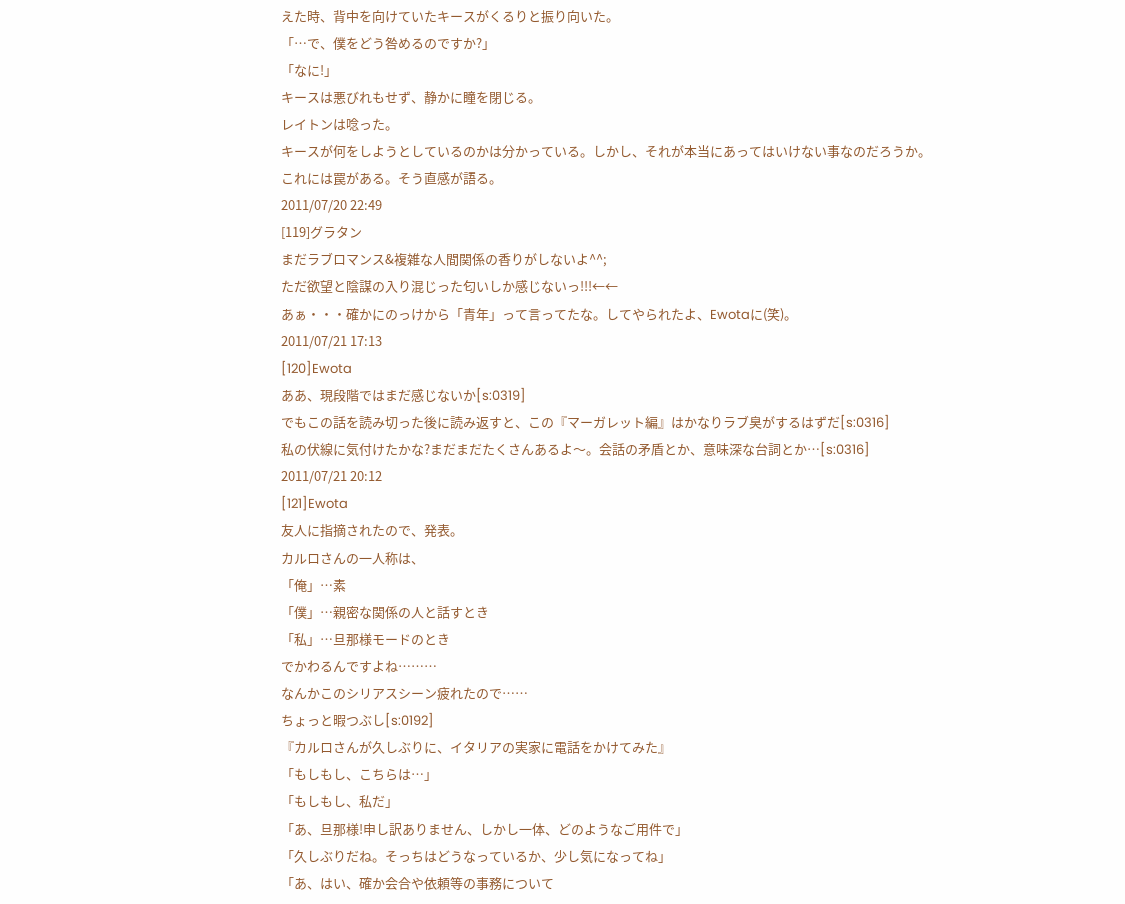えた時、背中を向けていたキースがくるりと振り向いた。
「…で、僕をどう咎めるのですか?」
「なに!」
キースは悪びれもせず、静かに瞳を閉じる。
レイトンは唸った。
キースが何をしようとしているのかは分かっている。しかし、それが本当にあってはいけない事なのだろうか。
これには罠がある。そう直感が語る。
2011/07/20 22:49
[119]グラタン
まだラブロマンス&複雑な人間関係の香りがしないよ^^;
ただ欲望と陰謀の入り混じった匂いしか感じないっ!!!←←
あぁ・・・確かにのっけから「青年」って言ってたな。してやられたよ、Ewotaに(笑)。
2011/07/21 17:13
[120]Ewota
ああ、現段階ではまだ感じないか[s:0319]
でもこの話を読み切った後に読み返すと、この『マーガレット編』はかなりラブ臭がするはずだ[s:0316]
私の伏線に気付けたかな?まだまだたくさんあるよ〜。会話の矛盾とか、意味深な台詞とか…[s:0316]
2011/07/21 20:12
[121]Ewota
友人に指摘されたので、発表。
カルロさんの一人称は、
「俺」…素
「僕」…親密な関係の人と話すとき
「私」…旦那様モードのとき
でかわるんですよね………
なんかこのシリアスシーン疲れたので……
ちょっと暇つぶし[s:0192]
『カルロさんが久しぶりに、イタリアの実家に電話をかけてみた』
「もしもし、こちらは…」
「もしもし、私だ」
「あ、旦那様!申し訳ありません、しかし一体、どのようなご用件で」
「久しぶりだね。そっちはどうなっているか、少し気になってね」
「あ、はい、確か会合や依頼等の事務について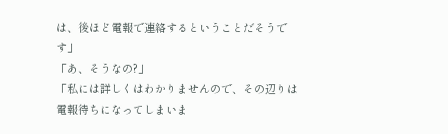は、後ほど電報で連絡するということだそうです」
「あ、そうなの?」
「私には詳しくはわかりませんので、その辺りは電報待ちになってしまいま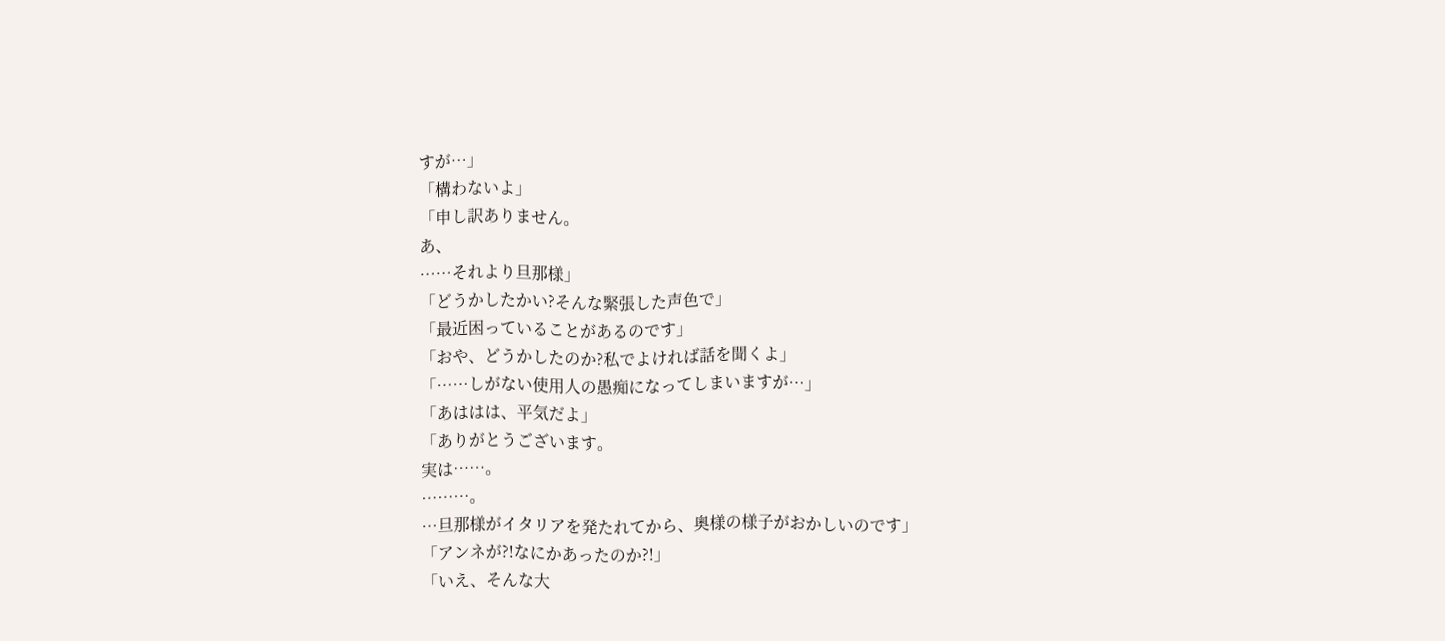すが…」
「構わないよ」
「申し訳ありません。
あ、
……それより旦那様」
「どうかしたかい?そんな緊張した声色で」
「最近困っていることがあるのです」
「おや、どうかしたのか?私でよければ話を聞くよ」
「……しがない使用人の愚痴になってしまいますが…」
「あははは、平気だよ」
「ありがとうございます。
実は……。
………。
…旦那様がイタリアを発たれてから、奥様の様子がおかしいのです」
「アンネが?!なにかあったのか?!」
「いえ、そんな大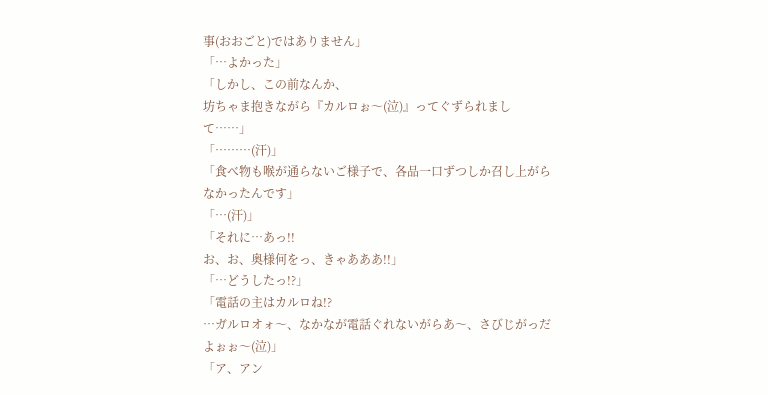事(おおごと)ではありません」
「…よかった」
「しかし、この前なんか、
坊ちゃま抱きながら『カルロぉ〜(泣)』ってぐずられまして……」
「………(汗)」
「食べ物も喉が通らないご様子で、各品一口ずつしか召し上がらなかったんです」
「…(汗)」
「それに…あっ!!
お、お、奥様何をっ、きゃあああ!!」
「…どうしたっ!?」
「電話の主はカルロね!?
…ガルロオォ〜、なかなが電話ぐれないがらあ〜、さびじがっだよぉぉ〜(泣)」
「ア、アン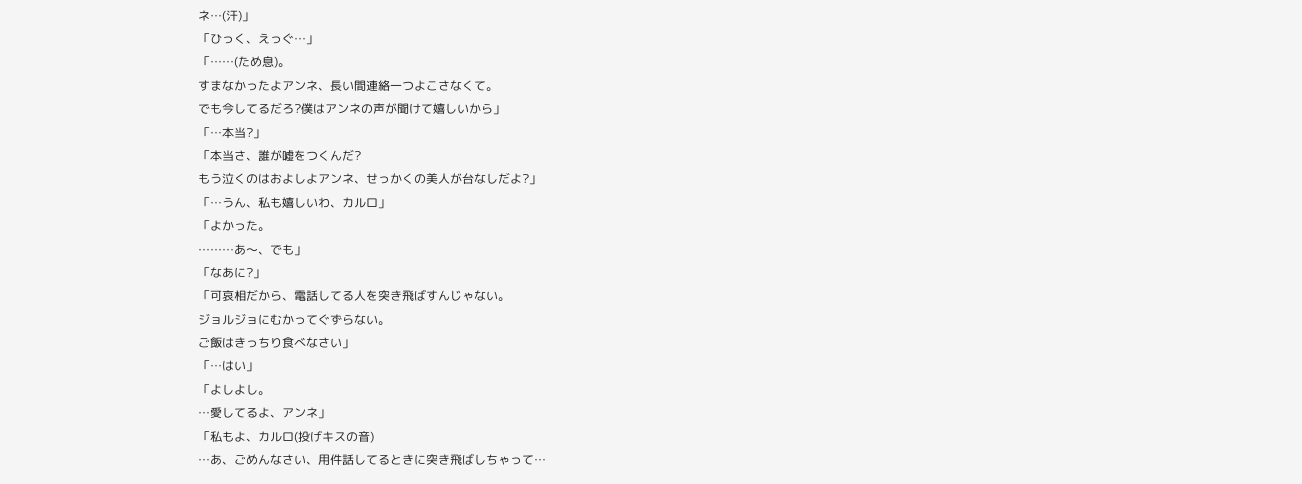ネ…(汗)」
「ひっく、えっぐ…」
「……(ため息)。
すまなかったよアンネ、長い間連絡一つよこさなくて。
でも今してるだろ?僕はアンネの声が聞けて嬉しいから」
「…本当?」
「本当さ、誰が嘘をつくんだ?
もう泣くのはおよしよアンネ、せっかくの美人が台なしだよ?」
「…うん、私も嬉しいわ、カルロ」
「よかった。
………あ〜、でも」
「なあに?」
「可哀相だから、電話してる人を突き飛ばすんじゃない。
ジョルジョにむかってぐずらない。
ご飯はきっちり食べなさい」
「…はい」
「よしよし。
…愛してるよ、アンネ」
「私もよ、カルロ(投げキスの音)
…あ、ごめんなさい、用件話してるときに突き飛ばしちゃって…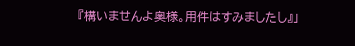『構いませんよ奥様。用件はすみましたし』」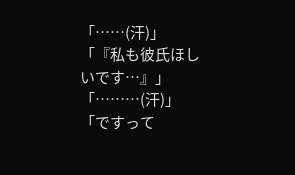「……(汗)」
「『私も彼氏ほしいです…』」
「………(汗)」
「ですって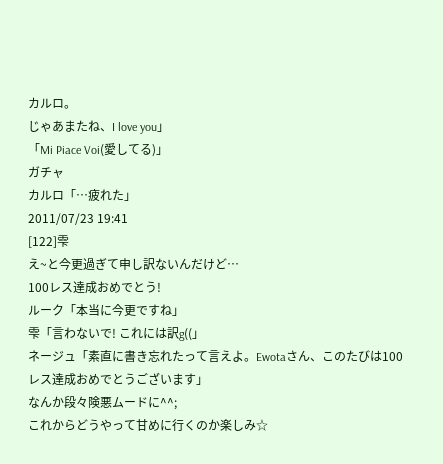カルロ。
じゃあまたね、I love you」
「Mi Piace Voi(愛してる)」
ガチャ
カルロ「…疲れた」
2011/07/23 19:41
[122]雫
え~と今更過ぎて申し訳ないんだけど…
100レス達成おめでとう!
ルーク「本当に今更ですね」
雫「言わないで! これには訳g((」
ネージュ「素直に書き忘れたって言えよ。Ewotaさん、このたびは100レス達成おめでとうございます」
なんか段々険悪ムードに^^;
これからどうやって甘めに行くのか楽しみ☆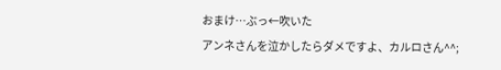おまけ…ぶっ←吹いた
アンネさんを泣かしたらダメですよ、カルロさん^^;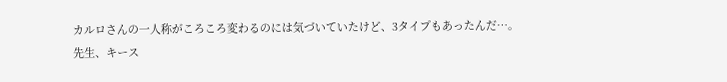カルロさんの一人称がころころ変わるのには気づいていたけど、3タイプもあったんだ…。
先生、キース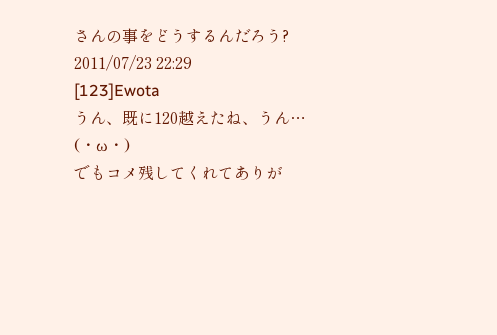さんの事をどうするんだろう?
2011/07/23 22:29
[123]Ewota
うん、既に120越えたね、うん…
(・ω・)
でもコメ残してくれてありが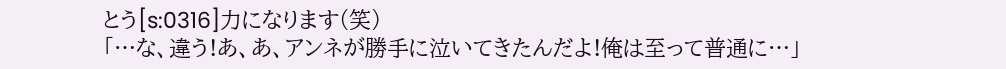とう[s:0316]力になります(笑)
「…な、違う!あ、あ、アンネが勝手に泣いてきたんだよ!俺は至って普通に…」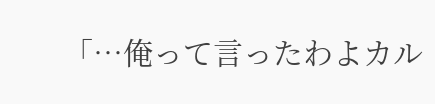「…俺って言ったわよカル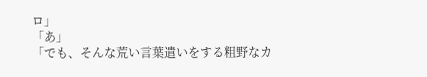ロ」
「あ」
「でも、そんな荒い言葉遣いをする粗野なカ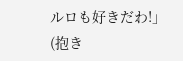ルロも好きだわ!」
(抱き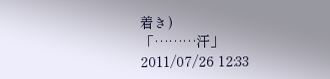着き)
「………汗」
2011/07/26 12:33